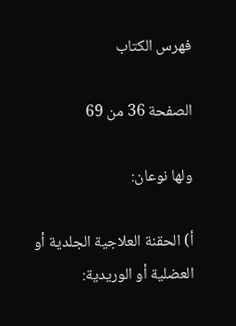فهرس الكتاب

الصفحة 36 من 69

ولها نوعان:

أ) الحقنة العلاجية الجلدية أو العضلية أو الوريدية: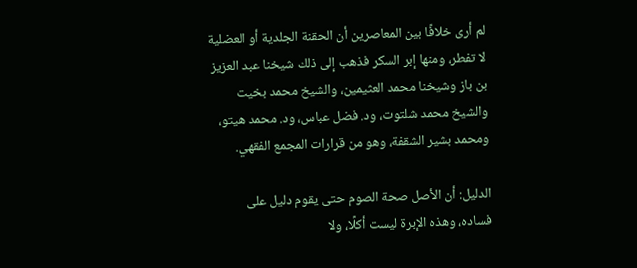لم أرى خلافًا بين المعاصرين أن الحقنة الجلدية أو العضلية لا تفطر، ومنها إبر السكر فذهب إلى ذلك شيخنا عبد العزيز بن باز وشيخنا محمد العثيمين، والشيخ محمد بخيت والشيخ محمد شلتوت، ود. فضل عباس، ود. محمد هيتو، ومحمد بشير الشقفة، وهو من قرارات المجمع الفقهي.

الدليل: أن الأصل صحة الصوم حتى يقوم دليل على فساده، وهذه الإبرة ليست أكلًا، ولا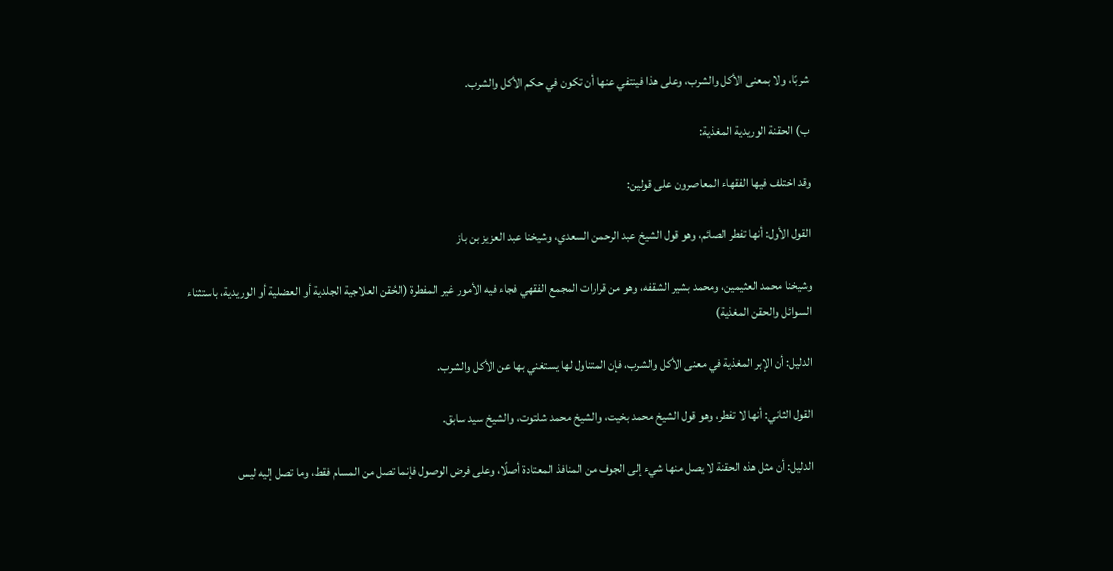شربًا، ولا بمعنى الأكل والشرب، وعلى هذا فينتفي عنها أن تكون في حكم الأكل والشرب.

ب) الحقنة الوريدية المغذية:

وقد اختلف فيها الفقهاء المعاصرون على قولين:

القول الأول: أنها تفطر الصائم، وهو قول الشيخ عبد الرحمن السعدي، وشيخنا عبد العزيز بن باز

وشيخنا محمد العثيمين، ومحمد بشير الشقفه، وهو من قرارات المجمع الفقهي فجاء فيه الأمور غير المفطرة (الحُقن العلاجية الجلدية أو العضلية أو الوريدية، باستثناء السوائل والحقن المغذية)

الدليل: أن الإبر المغذية في معنى الأكل والشرب، فإن المتناول لها يستغني بها عن الأكل والشرب.

القول الثاني: أنها لا تفطر، وهو قول الشيخ محمد بخيت، والشيخ محمد شلتوت، والشيخ سيد سابق.

الدليل: أن مثل هذه الحقنة لا يصل منها شيء إلى الجوف من المنافذ المعتادة أصلًا، وعلى فرض الوصول فإنما تصل من المسام فقط، وما تصل إليه ليس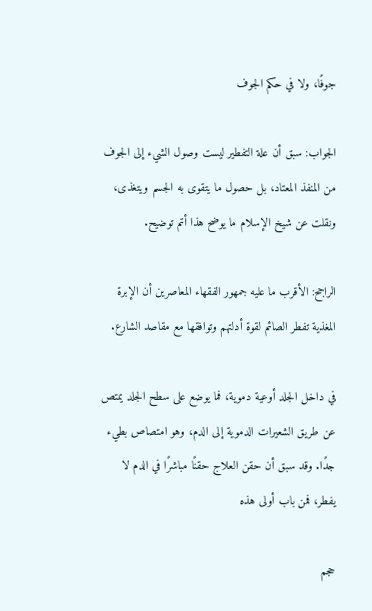جوفًا، ولا في حكم الجوف

الجواب: سبق أن علة التفطير ليست وصول الشيء إلى الجوف من المنفذ المعتاد، بل حصول ما يتقوى به الجسم ويتغذى، ونقلت عن شيخ الإسلام ما يوضح هذا أتم توضيح.

الراجح: الأقرب ما عليه جمهور الفقهاء المعاصرين أن الإبرة المغذية تفطر الصائم لقوة أدلتهم وتوافقها مع مقاصد الشارع.

في داخل الجلد أوعية دموية، فما يوضع على سطح الجلد يمتص عن طريق الشعيرات الدموية إلى الدم، وهو امتصاص بطيء جدًا. وقد سبق أن حقن العلاج حقنًا مباشرًا في الدم لا يفطر، فمن باب أولى هذه

حجم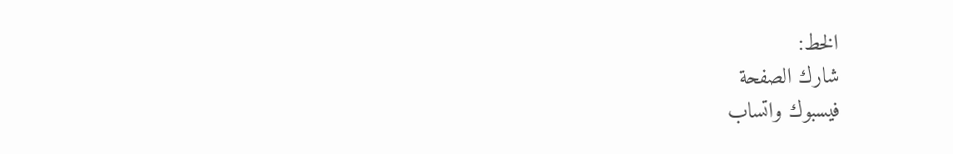الخط:
شارك الصفحة
فيسبوك واتساب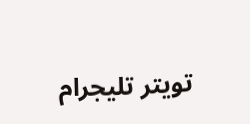تويتر تليجرام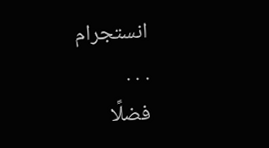انستجرام
. . .
فضلًا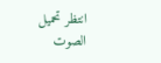انتظر تحميل الصوت